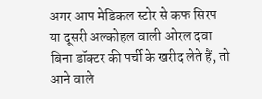अगर आप मेडिकल स्टोर से कफ सिरप या दूसरी अल्कोहल वाली ओरल दवा बिना डॉक्टर की पर्ची के खरीद लेते हैं, तो आने वाले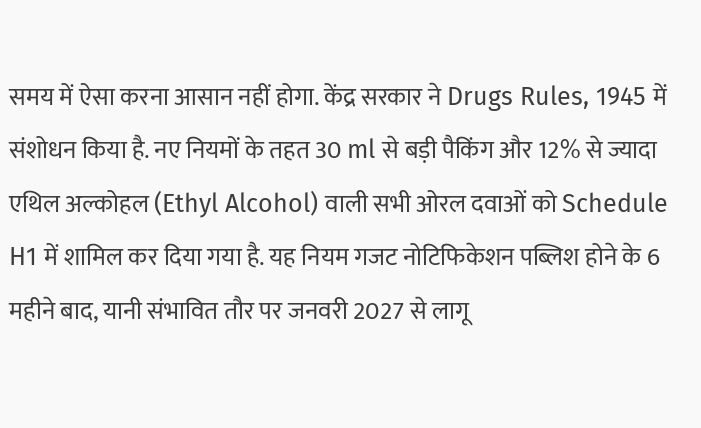समय में ऐसा करना आसान नहीं होगा. केंद्र सरकार ने Drugs Rules, 1945 में संशोधन किया है. नए नियमों के तहत 30 ml से बड़ी पैकिंग और 12% से ज्यादा एथिल अल्कोहल (Ethyl Alcohol) वाली सभी ओरल दवाओं को Schedule H1 में शामिल कर दिया गया है. यह नियम गजट नोटिफिकेशन पब्लिश होने के 6 महीने बाद, यानी संभावित तौर पर जनवरी 2027 से लागू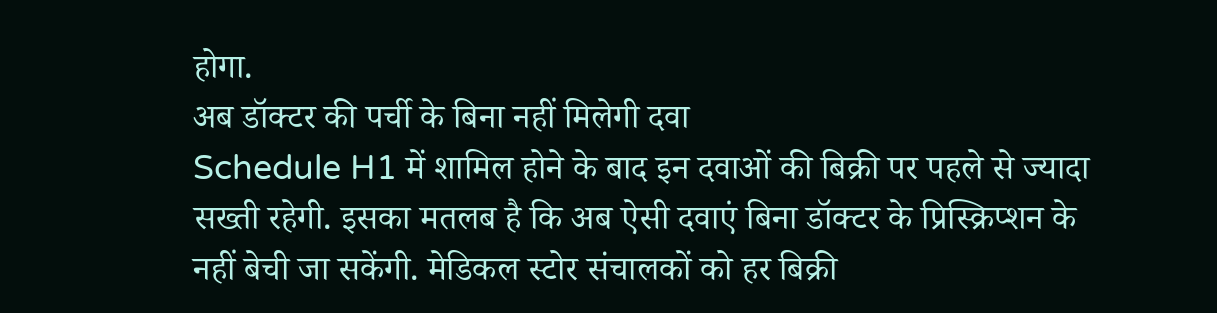होगा.
अब डॉक्टर की पर्ची के बिना नहीं मिलेगी दवा
Schedule H1 में शामिल होने के बाद इन दवाओं की बिक्री पर पहले से ज्यादा सख्ती रहेगी. इसका मतलब है कि अब ऐसी दवाएं बिना डॉक्टर के प्रिस्क्रिप्शन के नहीं बेची जा सकेंगी. मेडिकल स्टोर संचालकों को हर बिक्री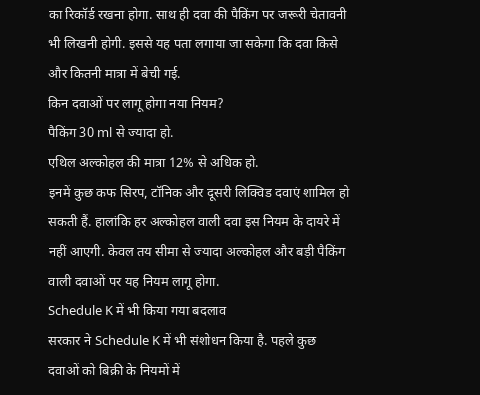का रिकॉर्ड रखना होगा. साथ ही दवा की पैकिंग पर जरूरी चेतावनी भी लिखनी होगी. इससे यह पता लगाया जा सकेगा कि दवा किसे और कितनी मात्रा में बेची गई.
किन दवाओं पर लागू होगा नया नियम?
पैकिंग 30 ml से ज्यादा हो.
एथिल अल्कोहल की मात्रा 12% से अधिक हो.
इनमें कुछ कफ सिरप, टॉनिक और दूसरी लिक्विड दवाएं शामिल हो सकती हैं. हालांकि हर अल्कोहल वाली दवा इस नियम के दायरे में नहीं आएगी. केवल तय सीमा से ज्यादा अल्कोहल और बड़ी पैकिंग वाली दवाओं पर यह नियम लागू होगा.
Schedule K में भी किया गया बदलाव
सरकार ने Schedule K में भी संशोधन किया है. पहले कुछ दवाओं को बिक्री के नियमों में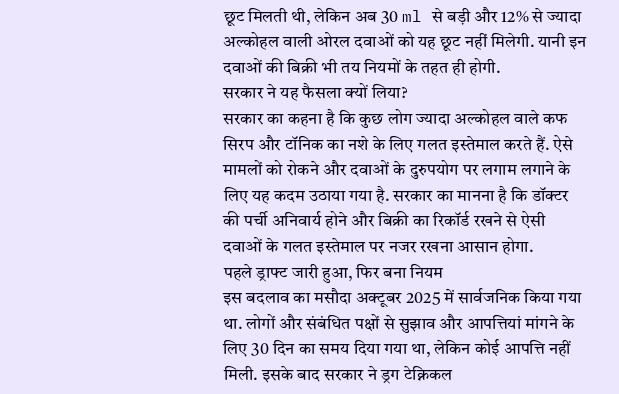छूट मिलती थी, लेकिन अब 30 ml से बड़ी और 12% से ज्यादा अल्कोहल वाली ओरल दवाओं को यह छूट नहीं मिलेगी. यानी इन दवाओं की बिक्री भी तय नियमों के तहत ही होगी.
सरकार ने यह फैसला क्यों लिया?
सरकार का कहना है कि कुछ लोग ज्यादा अल्कोहल वाले कफ सिरप और टॉनिक का नशे के लिए गलत इस्तेमाल करते हैं. ऐसे मामलों को रोकने और दवाओं के दुरुपयोग पर लगाम लगाने के लिए यह कदम उठाया गया है. सरकार का मानना है कि डॉक्टर की पर्ची अनिवार्य होने और बिक्री का रिकॉर्ड रखने से ऐसी दवाओं के गलत इस्तेमाल पर नजर रखना आसान होगा.
पहले ड्राफ्ट जारी हुआ, फिर बना नियम
इस बदलाव का मसौदा अक्टूबर 2025 में सार्वजनिक किया गया था. लोगों और संबंधित पक्षों से सुझाव और आपत्तियां मांगने के लिए 30 दिन का समय दिया गया था, लेकिन कोई आपत्ति नहीं मिली. इसके बाद सरकार ने ड्रग टेक्निकल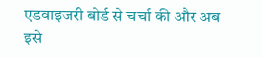एडवाइजरी बोर्ड से चर्चा की और अब इसे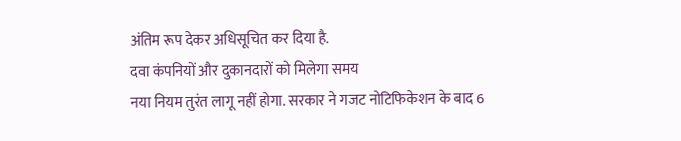अंतिम रूप देकर अधिसूचित कर दिया है.
दवा कंपनियों और दुकानदारों को मिलेगा समय
नया नियम तुरंत लागू नहीं होगा. सरकार ने गजट नोटिफिकेशन के बाद 6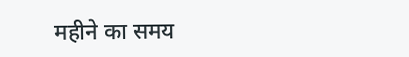महीने का समय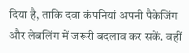दिया है, ताकि दवा कंपनियां अपनी पैकेजिंग और लेबलिंग में जरूरी बदलाव कर सकें. वहीं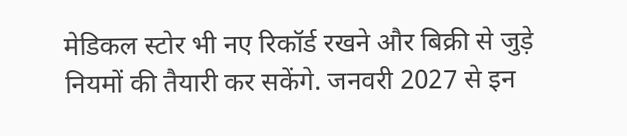मेडिकल स्टोर भी नए रिकॉर्ड रखने और बिक्री से जुड़े नियमों की तैयारी कर सकेंगे. जनवरी 2027 से इन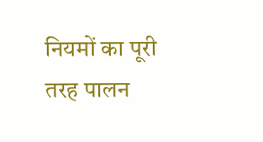नियमों का पूरी तरह पालन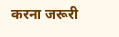करना जरूरी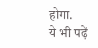होगा.
ये भी पढ़ें